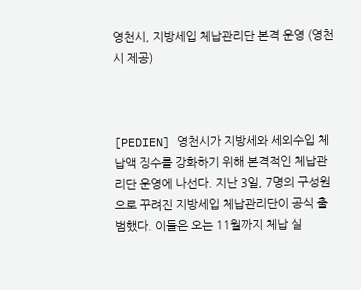영천시, 지방세입 체납관리단 본격 운영 (영천시 제공)



[PEDIEN] 영천시가 지방세와 세외수입 체납액 징수를 강화하기 위해 본격적인 체납관리단 운영에 나선다. 지난 3일, 7명의 구성원으로 꾸려진 지방세입 체납관리단이 공식 출범했다. 이들은 오는 11월까지 체납 실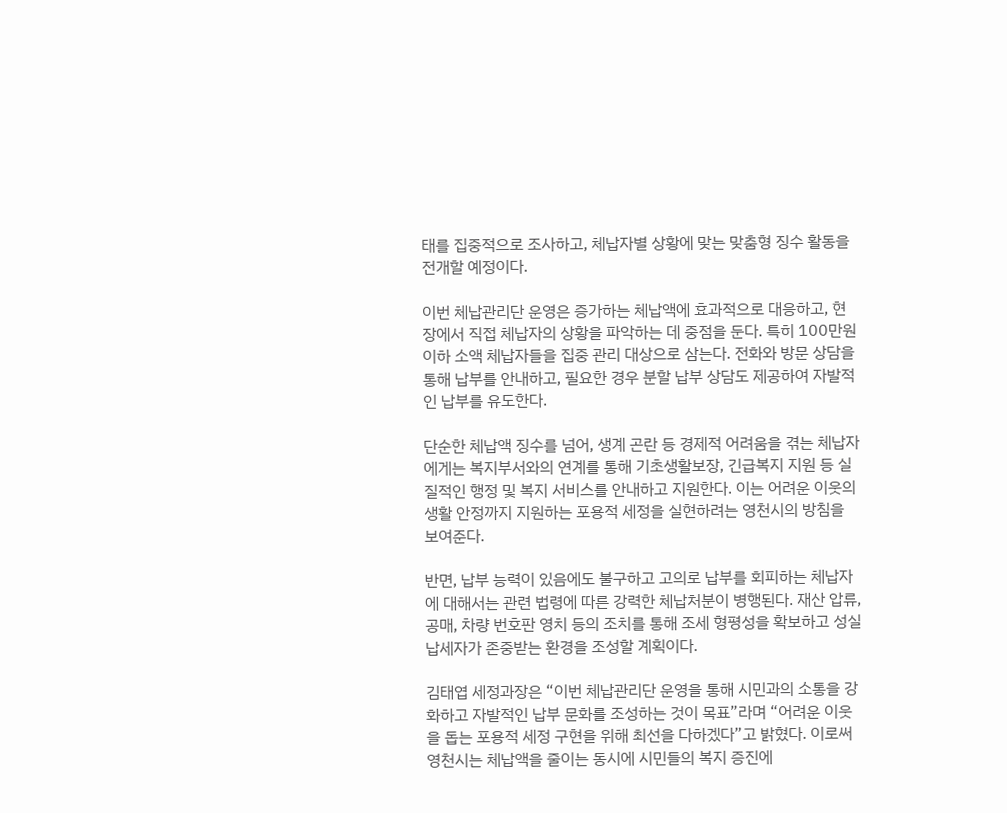태를 집중적으로 조사하고, 체납자별 상황에 맞는 맞춤형 징수 활동을 전개할 예정이다.

이번 체납관리단 운영은 증가하는 체납액에 효과적으로 대응하고, 현장에서 직접 체납자의 상황을 파악하는 데 중점을 둔다. 특히 100만원 이하 소액 체납자들을 집중 관리 대상으로 삼는다. 전화와 방문 상담을 통해 납부를 안내하고, 필요한 경우 분할 납부 상담도 제공하여 자발적인 납부를 유도한다.

단순한 체납액 징수를 넘어, 생계 곤란 등 경제적 어려움을 겪는 체납자에게는 복지부서와의 연계를 통해 기초생활보장, 긴급복지 지원 등 실질적인 행정 및 복지 서비스를 안내하고 지원한다. 이는 어려운 이웃의 생활 안정까지 지원하는 포용적 세정을 실현하려는 영천시의 방침을 보여준다.

반면, 납부 능력이 있음에도 불구하고 고의로 납부를 회피하는 체납자에 대해서는 관련 법령에 따른 강력한 체납처분이 병행된다. 재산 압류, 공매, 차량 번호판 영치 등의 조치를 통해 조세 형평성을 확보하고 성실 납세자가 존중받는 환경을 조성할 계획이다.

김태엽 세정과장은 “이번 체납관리단 운영을 통해 시민과의 소통을 강화하고 자발적인 납부 문화를 조성하는 것이 목표”라며 “어려운 이웃을 돕는 포용적 세정 구현을 위해 최선을 다하겠다”고 밝혔다. 이로써 영천시는 체납액을 줄이는 동시에 시민들의 복지 증진에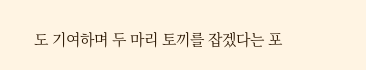도 기여하며 두 마리 토끼를 잡겠다는 포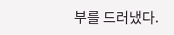부를 드러냈다.